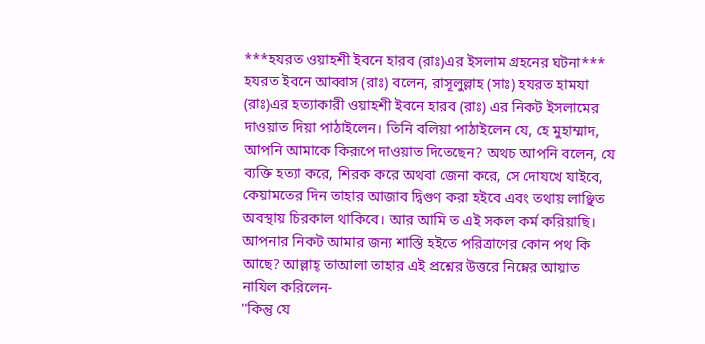***হযরত ওয়াহশী ইবনে হারব (রাঃ)এর ইসলাম গ্রহনের ঘটনা***
হযরত ইবনে আব্বাস (রাঃ) বলেন, রাসূলুল্লাহ (সাঃ) হযরত হামযা (রাঃ)এর হত্যাকারী ওয়াহশী ইবনে হারব (রাঃ) এর নিকট ইসলামের দাওয়াত দিয়া পাঠাইলেন। তিনি বলিয়া পাঠাইলেন যে, হে মুহাম্মাদ, আপনি আমাকে কিরূপে দাওয়াত দিতেছেন? অথচ আপনি বলেন, যে ব্যক্তি হত্যা করে, শিরক করে অথবা জেনা করে, সে দোযখে যাইবে, কেয়ামতের দিন তাহার আজাব দ্বিগুণ করা হইবে এবং তথায় লাঞ্ছিত অবস্থায় চিরকাল থাকিবে। আর আমি ত এই সকল কর্ম করিয়াছি। আপনার নিকট আমার জন্য শাস্তি হইতে পরিত্রাণের কোন পথ কি আছে? আল্লাহ্ তাআলা তাহার এই প্রশ্নের উত্তরে নিম্নের আয়াত নাযিল করিলেন-
''কিন্তু যে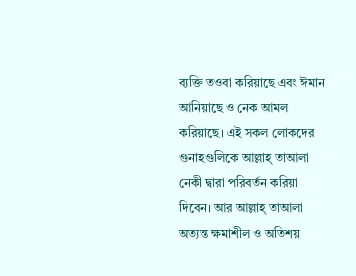ব্যক্তি তওবা করিয়াছে এবং ঈমান আনিয়াছে ও নেক আমল করিয়াছে। এই সকল লোকদের গুনাহগুলিকে আল্লাহ্ তাআলা নেকী দ্বারা পরিবর্তন করিয়া দিবেন। আর আল্লাহ্ তাআলা অত্যন্ত ক্ষমাশীল ও অতিশয়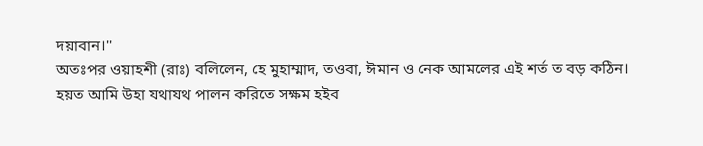দয়াবান।''
অতঃপর ওয়াহশী (রাঃ) বলিলেন, হে মুহাম্মাদ, তওবা, ঈমান ও নেক আমলের এই শর্ত ত বড় কঠিন। হয়ত আমি উহা যথাযথ পালন করিতে সক্ষম হইব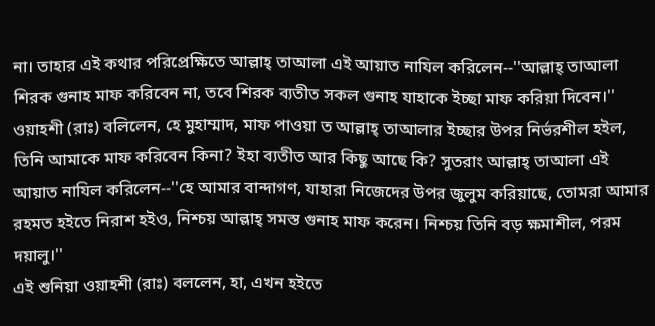না। তাহার এই কথার পরিপ্রেক্ষিতে আল্লাহ্ তাআলা এই আয়াত নাযিল করিলেন--''আল্লাহ্ তাআলা শিরক গুনাহ মাফ করিবেন না, তবে শিরক ব্যতীত সকল গুনাহ যাহাকে ইচ্ছা মাফ করিয়া দিবেন।''
ওয়াহশী (রাঃ) বলিলেন, হে মুহাম্মাদ, মাফ পাওয়া ত আল্লাহ্ তাআলার ইচ্ছার উপর নির্ভরশীল হইল, তিনি আমাকে মাফ করিবেন কিনা? ইহা ব্যতীত আর কিছু আছে কি? সুতরাং আল্লাহ্ তাআলা এই আয়াত নাযিল করিলেন--''হে আমার বান্দাগণ, যাহারা নিজেদের উপর জুলুম করিয়াছে, তোমরা আমার রহমত হইতে নিরাশ হইও, নিশ্চয় আল্লাহ্ সমস্ত গুনাহ মাফ করেন। নিশ্চয় তিনি বড় ক্ষমাশীল, পরম দয়ালু।''
এই শুনিয়া ওয়াহশী (রাঃ) বললেন, হা, এখন হইতে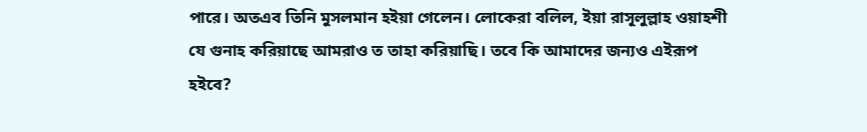পারে। অতএব তিনি মুসলমান হইয়া গেলেন। লোকেরা বলিল, ইয়া রাসূলুল্লাহ ওয়াহশী যে গুনাহ করিয়াছে আমরাও ত তাহা করিয়াছি। তবে কি আমাদের জন্যও এইরূপ হইবে?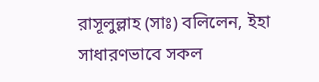রাসূলুল্লাহ (সাঃ) বলিলেন, ইহা সাধারণভাবে সকল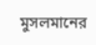মুসলমানের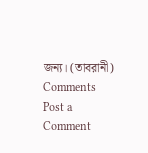জন্য। (তাবরানী)
Comments
Post a Comment